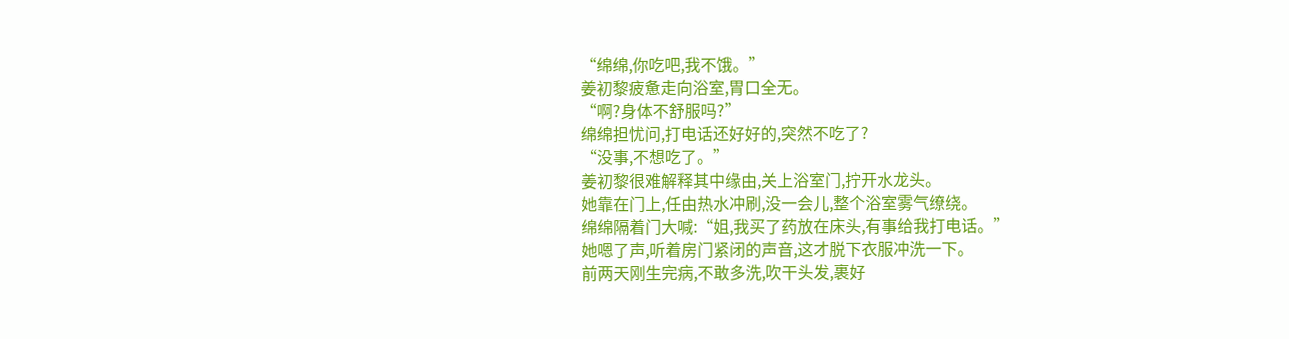“绵绵,你吃吧,我不饿。”
姜初黎疲惫走向浴室,胃口全无。
“啊?身体不舒服吗?”
绵绵担忧问,打电话还好好的,突然不吃了?
“没事,不想吃了。”
姜初黎很难解释其中缘由,关上浴室门,拧开水龙头。
她靠在门上,任由热水冲刷,没一会儿,整个浴室雾气缭绕。
绵绵隔着门大喊:“姐,我买了药放在床头,有事给我打电话。”
她嗯了声,听着房门紧闭的声音,这才脱下衣服冲洗一下。
前两天刚生完病,不敢多洗,吹干头发,裹好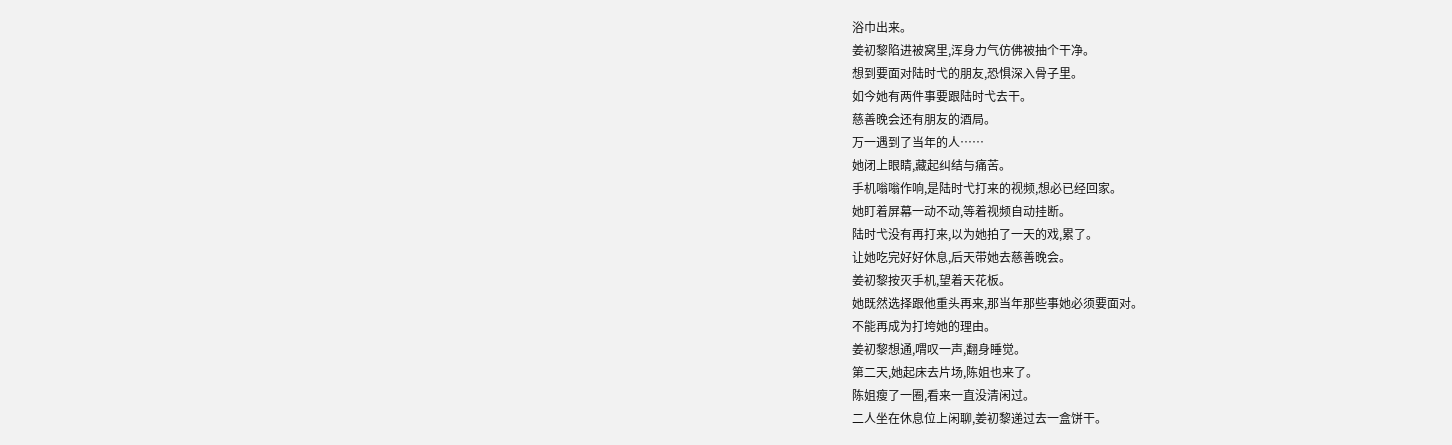浴巾出来。
姜初黎陷进被窝里,浑身力气仿佛被抽个干净。
想到要面对陆时弋的朋友,恐惧深入骨子里。
如今她有两件事要跟陆时弋去干。
慈善晚会还有朋友的酒局。
万一遇到了当年的人……
她闭上眼睛,藏起纠结与痛苦。
手机嗡嗡作响,是陆时弋打来的视频,想必已经回家。
她盯着屏幕一动不动,等着视频自动挂断。
陆时弋没有再打来,以为她拍了一天的戏,累了。
让她吃完好好休息,后天带她去慈善晚会。
姜初黎按灭手机,望着天花板。
她既然选择跟他重头再来,那当年那些事她必须要面对。
不能再成为打垮她的理由。
姜初黎想通,喟叹一声,翻身睡觉。
第二天,她起床去片场,陈姐也来了。
陈姐瘦了一圈,看来一直没清闲过。
二人坐在休息位上闲聊,姜初黎递过去一盒饼干。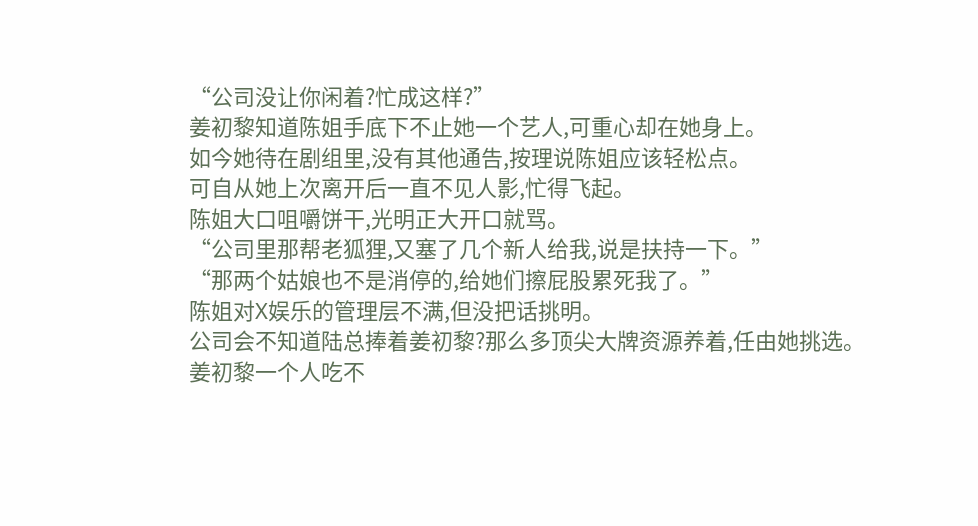“公司没让你闲着?忙成这样?”
姜初黎知道陈姐手底下不止她一个艺人,可重心却在她身上。
如今她待在剧组里,没有其他通告,按理说陈姐应该轻松点。
可自从她上次离开后一直不见人影,忙得飞起。
陈姐大口咀嚼饼干,光明正大开口就骂。
“公司里那帮老狐狸,又塞了几个新人给我,说是扶持一下。”
“那两个姑娘也不是消停的,给她们擦屁股累死我了。”
陈姐对X娱乐的管理层不满,但没把话挑明。
公司会不知道陆总捧着姜初黎?那么多顶尖大牌资源养着,任由她挑选。
姜初黎一个人吃不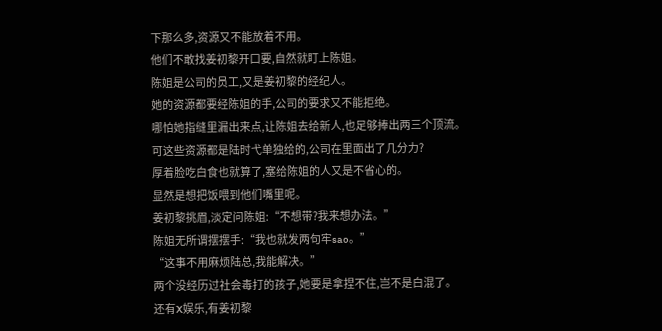下那么多,资源又不能放着不用。
他们不敢找姜初黎开口要,自然就盯上陈姐。
陈姐是公司的员工,又是姜初黎的经纪人。
她的资源都要经陈姐的手,公司的要求又不能拒绝。
哪怕她指缝里漏出来点,让陈姐去给新人,也足够捧出两三个顶流。
可这些资源都是陆时弋单独给的,公司在里面出了几分力?
厚着脸吃白食也就算了,塞给陈姐的人又是不省心的。
显然是想把饭喂到他们嘴里呢。
姜初黎挑眉,淡定问陈姐:“不想带?我来想办法。”
陈姐无所谓摆摆手:“我也就发两句牢sao。”
“这事不用麻烦陆总,我能解决。”
两个没经历过社会毒打的孩子,她要是拿捏不住,岂不是白混了。
还有X娱乐,有姜初黎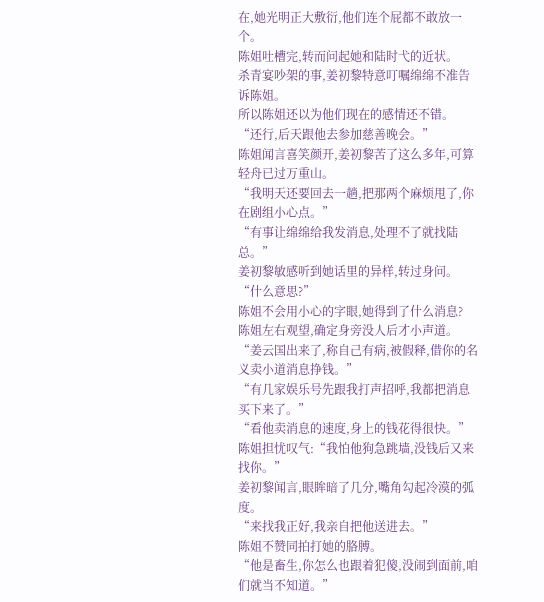在,她光明正大敷衍,他们连个屁都不敢放一个。
陈姐吐槽完,转而问起她和陆时弋的近状。
杀青宴吵架的事,姜初黎特意叮嘱绵绵不准告诉陈姐。
所以陈姐还以为他们现在的感情还不错。
“还行,后天跟他去参加慈善晚会。”
陈姐闻言喜笑颜开,姜初黎苦了这么多年,可算轻舟已过万重山。
“我明天还要回去一趟,把那两个麻烦甩了,你在剧组小心点。”
“有事让绵绵给我发消息,处理不了就找陆总。”
姜初黎敏感听到她话里的异样,转过身问。
“什么意思?”
陈姐不会用小心的字眼,她得到了什么消息?
陈姐左右观望,确定身旁没人后才小声道。
“姜云国出来了,称自己有病,被假释,借你的名义卖小道消息挣钱。”
“有几家娱乐号先跟我打声招呼,我都把消息买下来了。”
“看他卖消息的速度,身上的钱花得很快。”
陈姐担忧叹气:“我怕他狗急跳墙,没钱后又来找你。”
姜初黎闻言,眼眸暗了几分,嘴角勾起冷漠的弧度。
“来找我正好,我亲自把他送进去。”
陈姐不赞同拍打她的胳膊。
“他是畜生,你怎么也跟着犯傻,没闹到面前,咱们就当不知道。”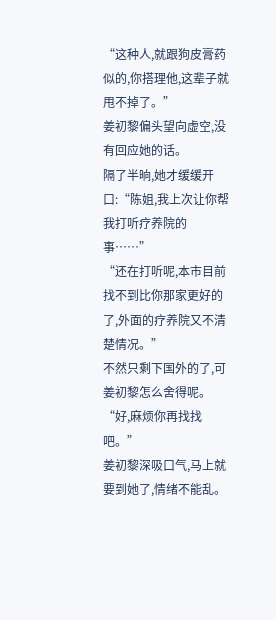“这种人,就跟狗皮膏药似的,你搭理他,这辈子就甩不掉了。”
姜初黎偏头望向虚空,没有回应她的话。
隔了半晌,她才缓缓开口:“陈姐,我上次让你帮我打听疗养院的事……”
“还在打听呢,本市目前找不到比你那家更好的了,外面的疗养院又不清楚情况。”
不然只剩下国外的了,可姜初黎怎么舍得呢。
“好,麻烦你再找找吧。”
姜初黎深吸口气,马上就要到她了,情绪不能乱。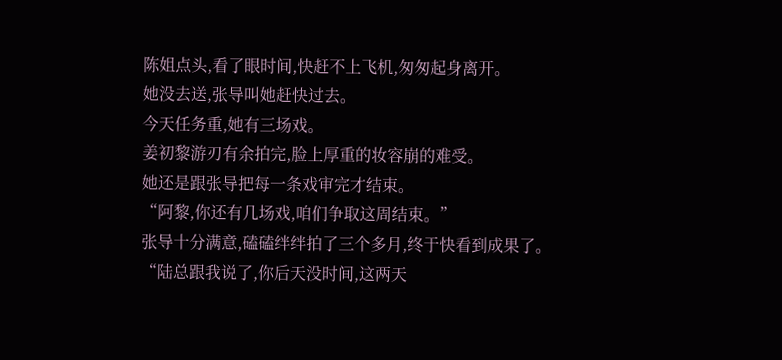陈姐点头,看了眼时间,快赶不上飞机,匆匆起身离开。
她没去送,张导叫她赶快过去。
今天任务重,她有三场戏。
姜初黎游刃有余拍完,脸上厚重的妆容崩的难受。
她还是跟张导把每一条戏审完才结束。
“阿黎,你还有几场戏,咱们争取这周结束。”
张导十分满意,磕磕绊绊拍了三个多月,终于快看到成果了。
“陆总跟我说了,你后天没时间,这两天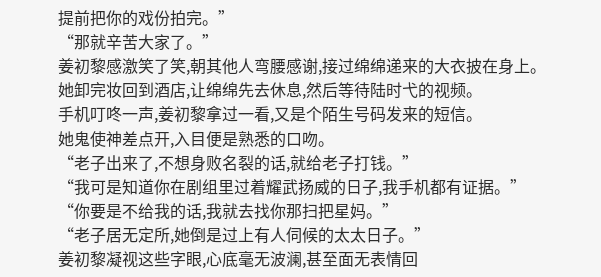提前把你的戏份拍完。”
“那就辛苦大家了。”
姜初黎感激笑了笑,朝其他人弯腰感谢,接过绵绵递来的大衣披在身上。
她卸完妆回到酒店,让绵绵先去休息,然后等待陆时弋的视频。
手机叮咚一声,姜初黎拿过一看,又是个陌生号码发来的短信。
她鬼使神差点开,入目便是熟悉的口吻。
“老子出来了,不想身败名裂的话,就给老子打钱。”
“我可是知道你在剧组里过着耀武扬威的日子,我手机都有证据。”
“你要是不给我的话,我就去找你那扫把星妈。”
“老子居无定所,她倒是过上有人伺候的太太日子。”
姜初黎凝视这些字眼,心底毫无波澜,甚至面无表情回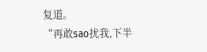复道。
“再敢sao扰我,下半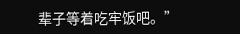辈子等着吃牢饭吧。”